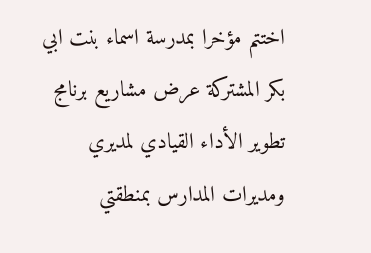اختتم مؤخرا بمدرسة اسماء بنت ابي بكر المشتركة عرض مشاريع برنامج تطوير الأداء القيادي لمديري ومديرات المدارس بمنطقتي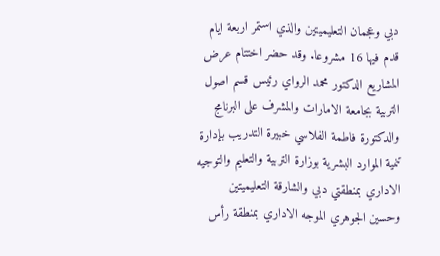دبي وعجمان التعليميتين والذي استمر اربعة ايام قدم فيها 16 مشروعا. وقد حضر اختتام عرض المشاريع الدكتور محمد الرواي رئيس قسم اصول التربية بجامعة الامارات والمشرف على البرنامج والدكتورة فاطمة الفلاسي خبيرة التدريب بإدارة تنمية الموارد البشرية بوزارة التربية والتعليم والتوجيه الاداري بمنطقتي دبي والشارقة التعليميتين وحسين الجوهري الموجه الاداري بمنطقة رأس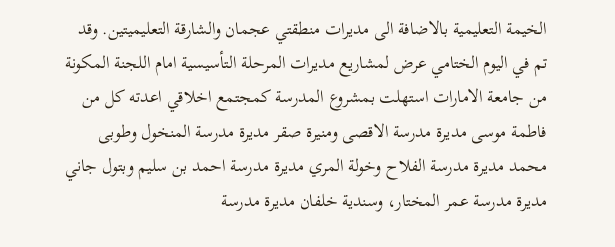الخيمة التعليمية بالاضافة الى مديرات منطقتي عجمان والشارقة التعليميتين. وقد تم في اليوم الختامي عرض لمشاريع مديرات المرحلة التأسيسية امام اللجنة المكونة من جامعة الامارات استهلت بمشروع المدرسة كمجتمع اخلاقي اعدته كل من فاطمة موسى مديرة مدرسة الاقصى ومنيرة صقر مديرة مدرسة المنخول وطوبى محمد مديرة مدرسة الفلاح وخولة المري مديرة مدرسة احمد بن سليم وبتول جاني مديرة مدرسة عمر المختار، وسندية خلفان مديرة مدرسة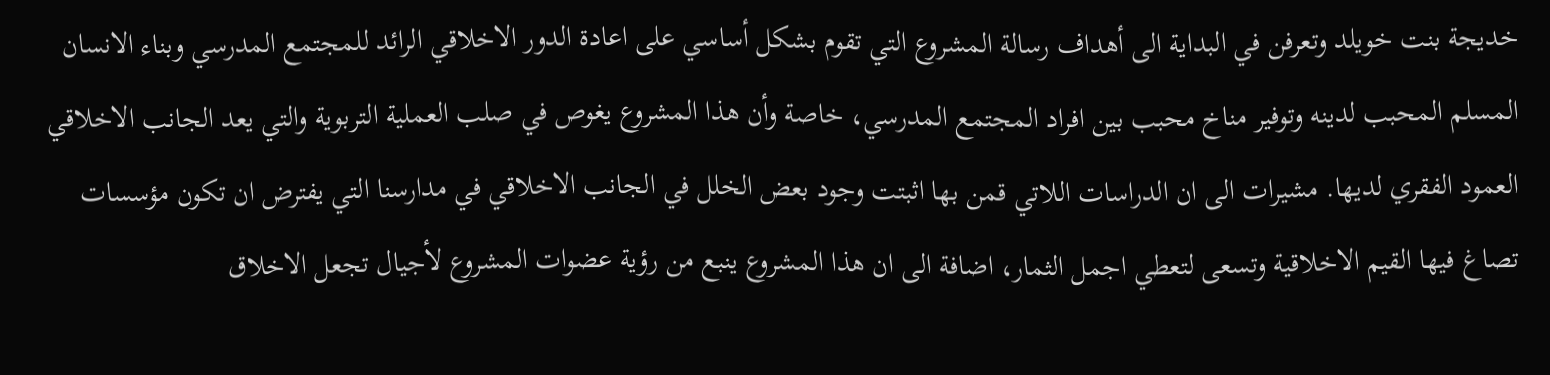خديجة بنت خويلد وتعرفن في البداية الى أهداف رسالة المشروع التي تقوم بشكل أساسي على اعادة الدور الاخلاقي الرائد للمجتمع المدرسي وبناء الانسان المسلم المحبب لدينه وتوفير مناخ محبب بين افراد المجتمع المدرسي، خاصة وأن هذا المشروع يغوص في صلب العملية التربوية والتي يعد الجانب الاخلاقي العمود الفقري لديها. مشيرات الى ان الدراسات اللاتي قمن بها اثبتت وجود بعض الخلل في الجانب الاخلاقي في مدارسنا التي يفترض ان تكون مؤسسات تصاغ فيها القيم الاخلاقية وتسعى لتعطي اجمل الثمار، اضافة الى ان هذا المشروع ينبع من رؤية عضوات المشروع لأجيال تجعل الاخلاق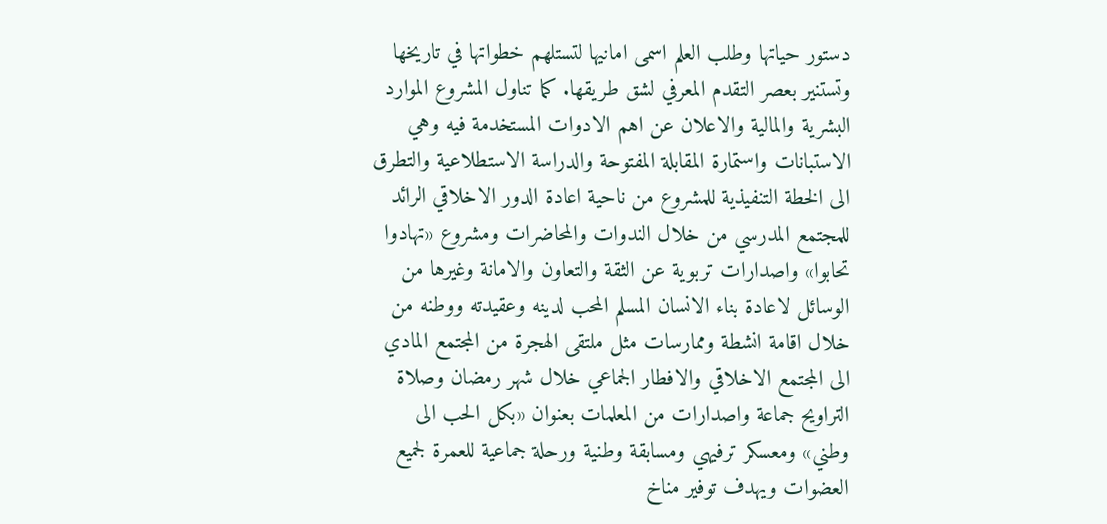دستور حياتها وطلب العلم اسمى امانيها لتستلهم خطواتها في تاريخها وتستنير بعصر التقدم المعرفي لشق طريقها. كما تناول المشروع الموارد البشرية والمالية والاعلان عن اهم الادوات المستخدمة فيه وهي الاستبانات واستمارة المقابلة المفتوحة والدراسة الاستطلاعية والتطرق الى الخطة التنفيذية للمشروع من ناحية اعادة الدور الاخلاقي الرائد للمجتمع المدرسي من خلال الندوات والمحاضرات ومشروع «تهادوا تحابوا» واصدارات تربوية عن الثقة والتعاون والامانة وغيرها من الوسائل لاعادة بناء الانسان المسلم المحب لدينه وعقيدته ووطنه من خلال اقامة انشطة وممارسات مثل ملتقى الهجرة من المجتمع المادي الى المجتمع الاخلاقي والافطار الجماعي خلال شهر رمضان وصلاة التراويح جماعة واصدارات من المعلمات بعنوان «بكل الحب الى وطني» ومعسكر ترفيهي ومسابقة وطنية ورحلة جماعية للعمرة لجميع العضوات ويهدف توفير مناخ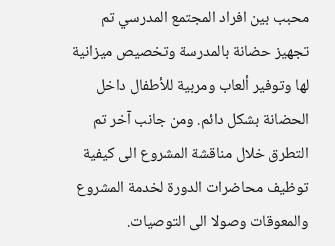محبب بين افراد المجتمع المدرسي تم تجهيز حضانة بالمدرسة وتخصيص ميزانية لها وتوفير ألعاب ومربية للأطفال داخل الحضانة بشكل دائم. ومن جانب آخر تم التطرق خلال مناقشة المشروع الى كيفية توظيف محاضرات الدورة لخدمة المشروع والمعوقات وصولا الى التوصيات.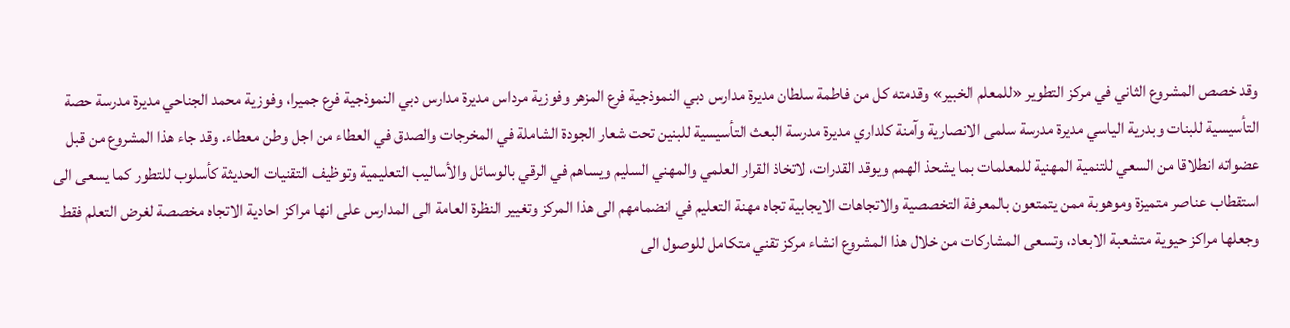وقد خصص المشروع الثاني في مركز التطوير «للمعلم الخبير» وقدمته كل من فاطمة سلطان مديرة مدارس دبي النموذجية فرع المزهر وفوزية مرداس مديرة مدارس دبي النموذجية فرع جميرا، وفوزية محمد الجناحي مديرة مدرسة حصة التأسيسية للبنات وبدرية الياسي مديرة مدرسة سلمى الانصارية وآمنة كلداري مديرة مدرسة البعث التأسيسية للبنين تحت شعار الجودة الشاملة في المخرجات والصدق في العطاء من اجل وطن معطاء. وقد جاء هذا المشروع من قبل عضواته انطلاقا من السعي للتنمية المهنية للمعلمات بما يشحذ الهمم ويوقد القدرات، لاتخاذ القرار العلمي والمهني السليم ويساهم في الرقي بالوسائل والأساليب التعليمية وتوظيف التقنيات الحديثة كأسلوب للتطور كما يسعى الى استقطاب عناصر متميزة وموهوبة ممن يتمتعون بالمعرفة التخصصية والاتجاهات الايجابية تجاه مهنة التعليم في انضمامهم الى هذا المركز وتغيير النظرة العامة الى المدارس على انها مراكز احادية الاتجاه مخصصة لغرض التعلم فقط وجعلها مراكز حيوية متشعبة الابعاد، وتسعى المشاركات من خلال هذا المشروع انشاء مركز تقني متكامل للوصول الى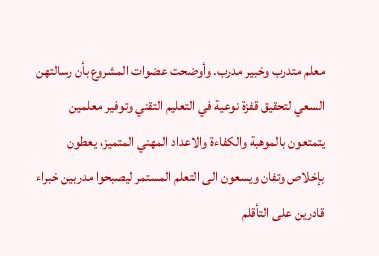معلم متدرب وخبير مدرب. وأوضحت عضوات المشروع بأن رسالتهن السعي لتحقيق قفزة نوعية في التعليم التقني وتوفير معلمين يتمتعون بالموهبة والكفاءة والاعداد المهني المتميز، يعطون بإخلاص وتفان ويسعون الى التعلم المستمر ليصبحوا مدربين خبراء قادرين على التأقلم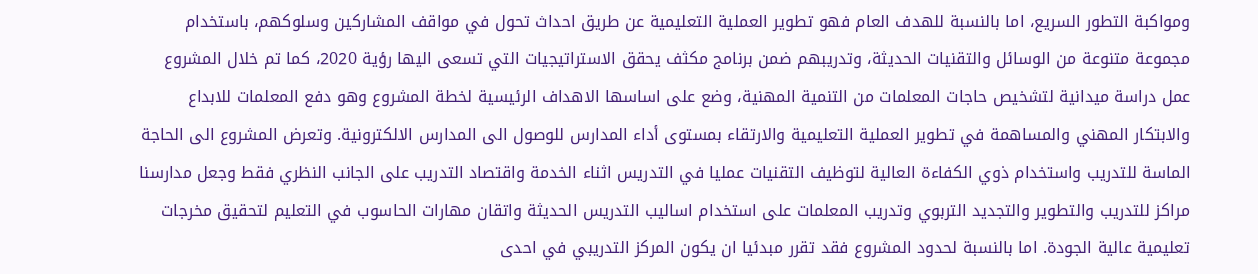ومواكبة التطور السريع، اما بالنسبة للهدف العام فهو تطوير العملية التعليمية عن طريق احداث تحول في مواقف المشاركين وسلوكهم، باستخدام مجموعة متنوعة من الوسائل والتقنيات الحديثة، وتدريبهم ضمن برنامج مكثف يحقق الاستراتيجيات التي تسعى اليها رؤية 2020، كما تم خلال المشروع عمل دراسة ميدانية لتشخيص حاجات المعلمات من التنمية المهنية، وضع على اساسها الاهداف الرئيسية لخطة المشروع وهو دفع المعلمات للابداع والابتكار المهني والمساهمة في تطوير العملية التعليمية والارتقاء بمستوى أداء المدارس للوصول الى المدارس الالكترونية. وتعرض المشروع الى الحاجة الماسة للتدريب واستخدام ذوي الكفاءة العالية لتوظيف التقنيات عمليا في التدريس اثناء الخدمة واقتصاد التدريب على الجانب النظري فقط وجعل مدارسنا مراكز للتدريب والتطوير والتجديد التربوي وتدريب المعلمات على استخدام اساليب التدريس الحديثة واتقان مهارات الحاسوب في التعليم لتحقيق مخرجات تعليمية عالية الجودة. اما بالنسبة لحدود المشروع فقد تقرر مبدئيا ان يكون المركز التدريبي في احدى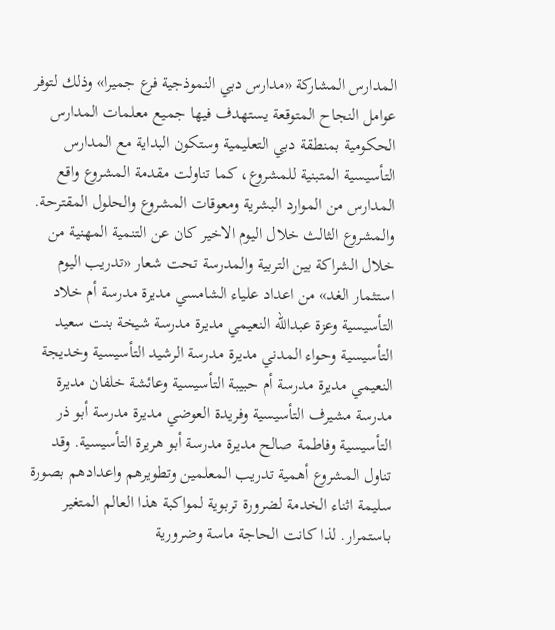المدارس المشاركة «مدارس دبي النموذجية فرع جميرا» وذلك لتوفر عوامل النجاح المتوقعة يستهدف فيها جميع معلمات المدارس الحكومية بمنطقة دبي التعليمية وستكون البداية مع المدارس التأسيسية المتبنية للمشروع، كما تناولت مقدمة المشروع واقع المدارس من الموارد البشرية ومعوقات المشروع والحلول المقترحة. والمشروع الثالث خلال اليوم الاخير كان عن التنمية المهنية من خلال الشراكة بين التربية والمدرسة تحت شعار «تدريب اليوم استثمار الغد» من اعداد علياء الشامسي مديرة مدرسة أم خلاد التأسيسية وعزة عبدالله النعيمي مديرة مدرسة شيخة بنت سعيد التأسيسية وحواء المدني مديرة مدرسة الرشيد التأسيسية وخديجة النعيمي مديرة مدرسة أم حبيبة التأسيسية وعائشة خلفان مديرة مدرسة مشيرف التأسيسية وفريدة العوضي مديرة مدرسة أبو ذر التأسيسية وفاطمة صالح مديرة مدرسة أبو هريرة التأسيسية. وقد تناول المشروع أهمية تدريب المعلمين وتطويرهم واعدادهم بصورة سليمة اثناء الخدمة لضرورة تربوية لمواكبة هذا العالم المتغير باستمرار. لذا كانت الحاجة ماسة وضرورية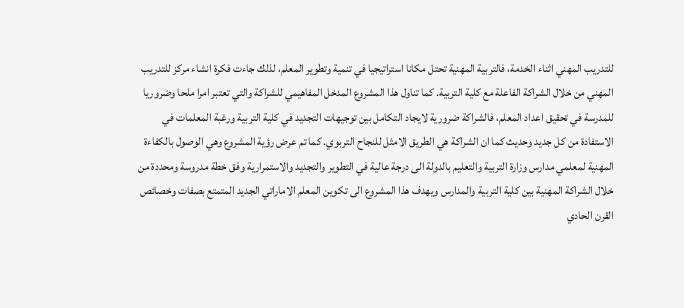للتدريب المهني اثناء الخدمة، فالتربية المهنية تحتل مكانا استراتيجيا في تنمية وتطوير المعلم، لذلك جاءت فكرة انشاء مركز للتدريب المهني من خلال الشراكة الفاعلة مع كلية التربية. كما تناول هذا المشروع المدخل المفاهيمي للشراكة والتي تعتبر امرا ملحا وضروريا للمدرسة في تحقيق اعداد المعلم، فالشراكة ضرورية لايجاد التكامل بين توجيهات التجديد في كلية التربية ورغبة المعلمات في الاستفادة من كل جديد وحديث كما ان الشراكة هي الطريق الامثل للنجاح التربوي. كما تم عرض رؤية المشروع وهي الوصول بالكفاءة المهنية لمعلمي مدارس وزارة التربية والتعليم بالدولة الى درجة عالية في التطوير والتجديد والاستمرارية وفق خطة مدروسة ومحددة من خلال الشراكة المهنية بين كلية التربية والمدارس ويهدف هذا المشروع الى تكوين المعلم الاماراتي الجديد المتمتع بصفات وخصائص القرن الحادي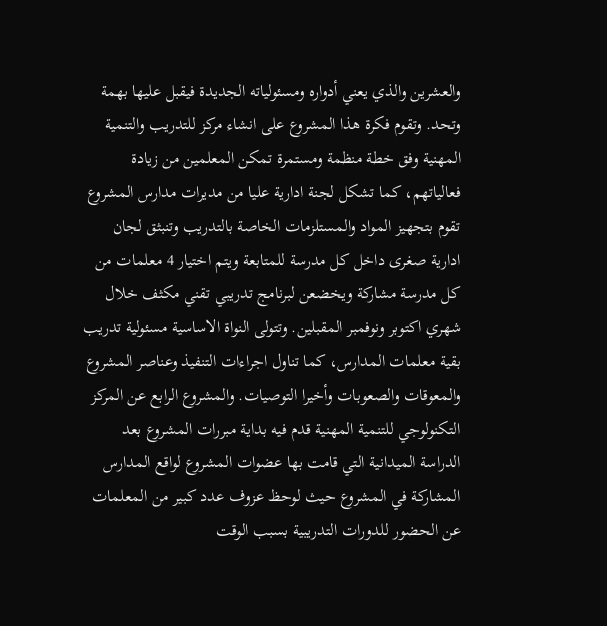والعشرين والذي يعني أدواره ومسئولياته الجديدة فيقبل عليها بهمة وتحد. وتقوم فكرة هذا المشروع على انشاء مركز للتدريب والتنمية المهنية وفق خطة منظمة ومستمرة تمكن المعلمين من زيادة فعالياتهم، كما تشكل لجنة ادارية عليا من مديرات مدارس المشروع تقوم بتجهيز المواد والمستلزمات الخاصة بالتدريب وتنبثق لجان ادارية صغرى داخل كل مدرسة للمتابعة ويتم اختيار 4 معلمات من كل مدرسة مشاركة ويخضعن لبرنامج تدريبي تقني مكثف خلال شهري اكتوبر ونوفمبر المقبلين. وتتولى النواة الاساسية مسئولية تدريب بقية معلمات المدارس، كما تناول اجراءات التنفيذ وعناصر المشروع والمعوقات والصعوبات وأخيرا التوصيات. والمشروع الرابع عن المركز التكنولوجي للتنمية المهنية قدم فيه بداية مبررات المشروع بعد الدراسة الميدانية التي قامت بها عضوات المشروع لواقع المدارس المشاركة في المشروع حيث لوحظ عزوف عدد كبير من المعلمات عن الحضور للدورات التدريبية بسبب الوقت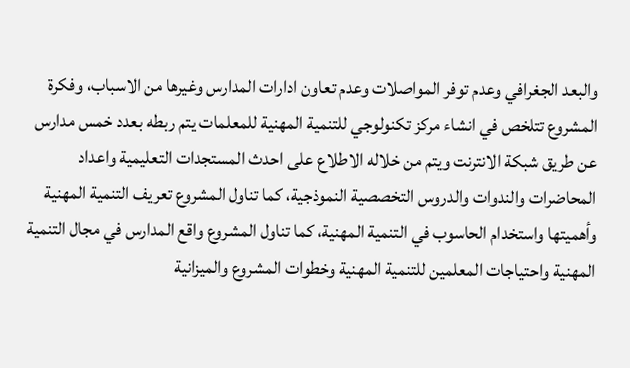والبعد الجغرافي وعدم توفر المواصلات وعدم تعاون ادارات المدارس وغيرها من الاسباب، وفكرة المشروع تتلخص في انشاء مركز تكنولوجي للتنمية المهنية للمعلمات يتم ربطه بعدد خمس مدارس عن طريق شبكة الانترنت ويتم من خلاله الاطلاع على احدث المستجدات التعليمية واعداد المحاضرات والندوات والدروس التخصصية النموذجية، كما تناول المشروع تعريف التنمية المهنية وأهميتها واستخدام الحاسوب في التنمية المهنية، كما تناول المشروع واقع المدارس في مجال التنمية المهنية واحتياجات المعلمين للتنمية المهنية وخطوات المشروع والميزانية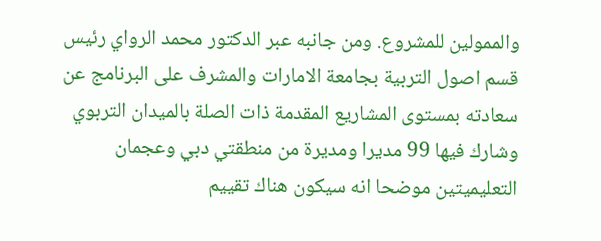والممولين للمشروع. ومن جانبه عبر الدكتور محمد الرواي رئيس قسم اصول التربية بجامعة الامارات والمشرف على البرنامج عن سعادته بمستوى المشاريع المقدمة ذات الصلة بالميدان التربوي وشارك فيها 99 مديرا ومديرة من منطقتي دبي وعجمان التعليميتين موضحا انه سيكون هناك تقييم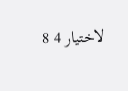لاختيار 4 8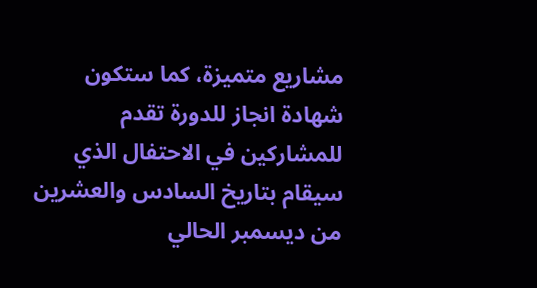مشاريع متميزة، كما ستكون شهادة انجاز للدورة تقدم للمشاركين في الاحتفال الذي سيقام بتاريخ السادس والعشرين من ديسمبر الحالي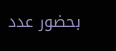بحضور عدد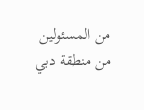من المسئولين من منطقة دبي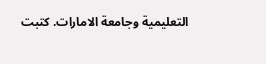التعليمية وجامعة الامارات. كتبت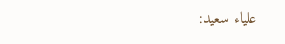علياء سعيد: